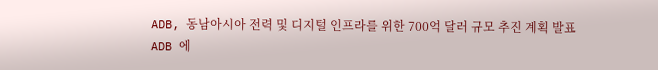ADB, 동남아시아 전력 및 디지털 인프라를 위한 700억 달러 규모 추진 계획 발표
ADB 에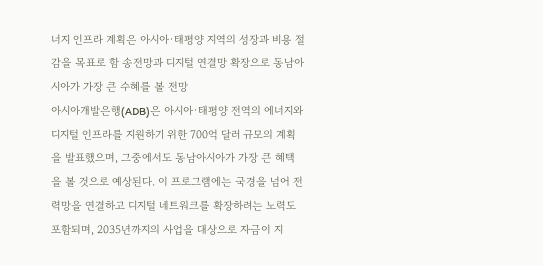너지 인프라 계획은 아시아·태평양 지역의 성장과 비용 절감을 목표로 함 송전망과 디지털 연결망 확장으로 동남아시아가 가장 큰 수혜를 볼 전망
아시아개발은행(ADB)은 아시아·태평양 전역의 에너지와 디지털 인프라를 지원하기 위한 700억 달러 규모의 계획을 발표했으며, 그중에서도 동남아시아가 가장 큰 혜택을 볼 것으로 예상된다. 이 프로그램에는 국경을 넘어 전력망을 연결하고 디지털 네트워크를 확장하려는 노력도 포함되며, 2035년까지의 사업을 대상으로 자금이 지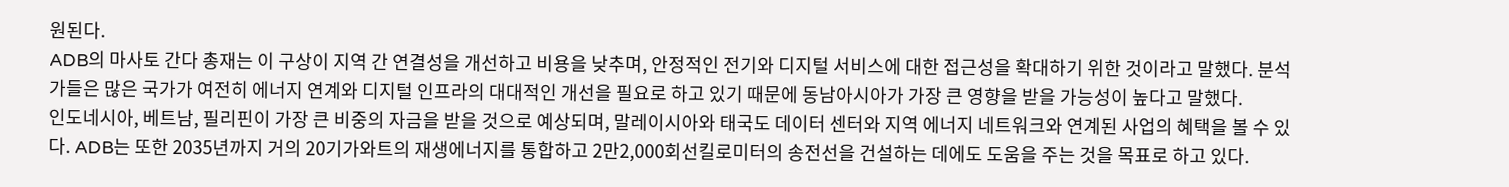원된다.
ADB의 마사토 간다 총재는 이 구상이 지역 간 연결성을 개선하고 비용을 낮추며, 안정적인 전기와 디지털 서비스에 대한 접근성을 확대하기 위한 것이라고 말했다. 분석가들은 많은 국가가 여전히 에너지 연계와 디지털 인프라의 대대적인 개선을 필요로 하고 있기 때문에 동남아시아가 가장 큰 영향을 받을 가능성이 높다고 말했다.
인도네시아, 베트남, 필리핀이 가장 큰 비중의 자금을 받을 것으로 예상되며, 말레이시아와 태국도 데이터 센터와 지역 에너지 네트워크와 연계된 사업의 혜택을 볼 수 있다. ADB는 또한 2035년까지 거의 20기가와트의 재생에너지를 통합하고 2만2,000회선킬로미터의 송전선을 건설하는 데에도 도움을 주는 것을 목표로 하고 있다.